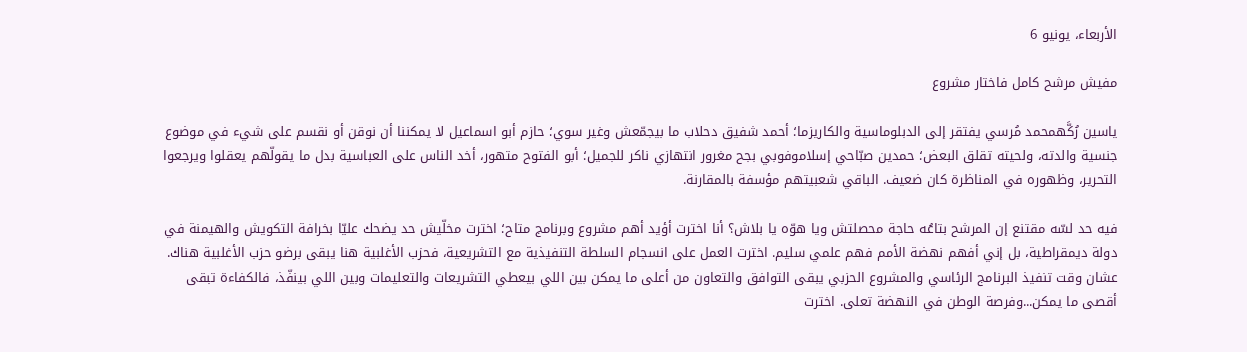الأربعاء، يونيو 6

مفيش مرشح كامل فاختار مشروع

ياسين رُكَّهمحمد مُرسي يفتقر إلى الدبلوماسية والكاريزما؛ أحمد شفيق دحلاب ما بيجمّعش وغير سوي؛ حازم أبو اسماعيل لا يمكننا أن نوقن أو نقسم على شيء في موضوع جنسية والدته، ولحيته تقلق البعض؛ حمدين صبّاحي إسلاموفوبي بجح مغرور انتهازي ناكر للجميل؛ أبو الفتوح متهور، أخد الناس على العباسية بدل ما يقولّهم يعقلوا ويرجعوا التحرير، وظهوره في المناظرة كان ضعيف. الباقي شعبيتهم مؤسفة بالمقارنة.

فيه حد لسّه مقتنع إن المرشح بتاعُه حاجة محصلتش ويا هوّه يا بلاش؟ أنا اخترت أؤيد أهم مشروع وبرنامج متاح؛ اخترت مخلّيش حد يضحك عليّا بخرافة التكويش والهيمنة في دولة ديمقراطية، بل إني أفهم نهضة الأمم فهم علمي سليم. اخترت العمل على انسجام السلطة التنفيذية مع التشريعية، فحزب الأغلبية هنا يبقى برضو حزب الأغلبية هناك. عشان وقت تنفيذ البرنامج الرئاسي والمشروع الحزبي يبقى التوافق والتعاون من أعلى ما يمكن بين اللي بيعطي التشريعات والتعليمات وبين اللي بينفّذ، فالكفاءة تبقى أقصى ما يمكن...وفرصة الوطن في النهضة تعلى. اخترت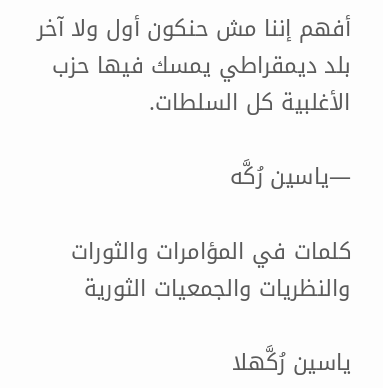أفهم إننا مش حنكون أول ولا آخر بلد ديمقراطي يمسك فيها حزب الأغلبية كل السلطات.

—ياسين رُكَّه

كلمات في المؤامرات والثورات والنظريات والجمعيات الثورية

ياسين رُكَّهلا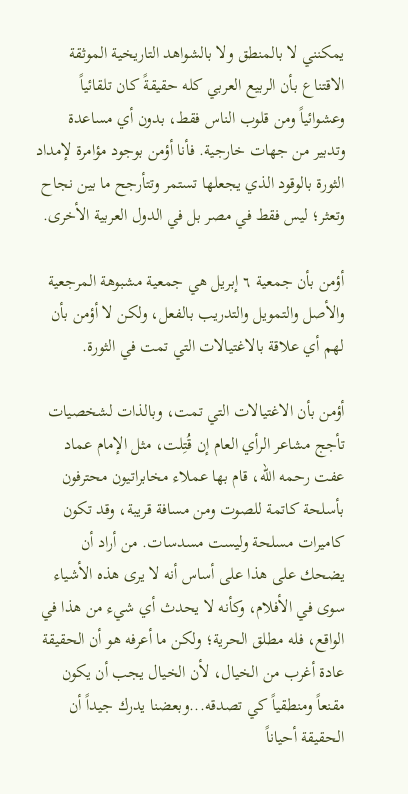يمكنني لا بالمنطق ولا بالشواهد التاريخية الموثقة الاقتناع بأن الربيع العربي كله حقيقةً كان تلقائياً وعشوائياً ومن قلوب الناس فقط، بدون أي مساعدة وتدبير من جهات خارجية. فأنا أؤمن بوجود مؤامرة لإمداد الثورة بالوقود الذي يجعلها تستمر وتتأرجح ما بين نجاح وتعثر؛ ليس فقط في مصر بل في الدول العربية الأخرى.

أؤمن بأن جمعية ٦ إبريل هي جمعية مشبوهة المرجعية والأصل والتمويل والتدريب بالفعل، ولكن لا أؤمن بأن لهم أي علاقة بالاغتيالات التي تمت في الثورة.

أؤمن بأن الاغتيالات التي تمت، وبالذات لشخصيات تأجج مشاعر الرأي العام إن قُتِلت، مثل الإمام عماد عفت رحمه الله، قام بها عملاء مخابراتيون محترفون بأسلحة كاتمة للصوت ومن مسافة قريبة، وقد تكون كاميرات مسلحة وليست مسدسات. من أراد أن يضحك على هذا على أساس أنه لا يرى هذه الأشياء سوى في الأفلام، وكأنه لا يحدث أي شيء من هذا في الواقع، فله مطلق الحرية؛ ولكن ما أعرفه هو أن الحقيقة عادة أغرب من الخيال، لأن الخيال يجب أن يكون مقنعاً ومنطقياً كي تصدقه...وبعضنا يدرك جيداً أن الحقيقة أحياناً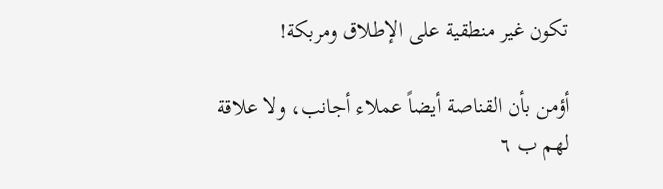تكون غير منطقية على الإطلاق ومربكة!

أؤمن بأن القناصة أيضاً عملاء أجانب، ولا علاقة لهم ب ٦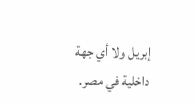إبريل ولا أي جهة داخلية في مصر.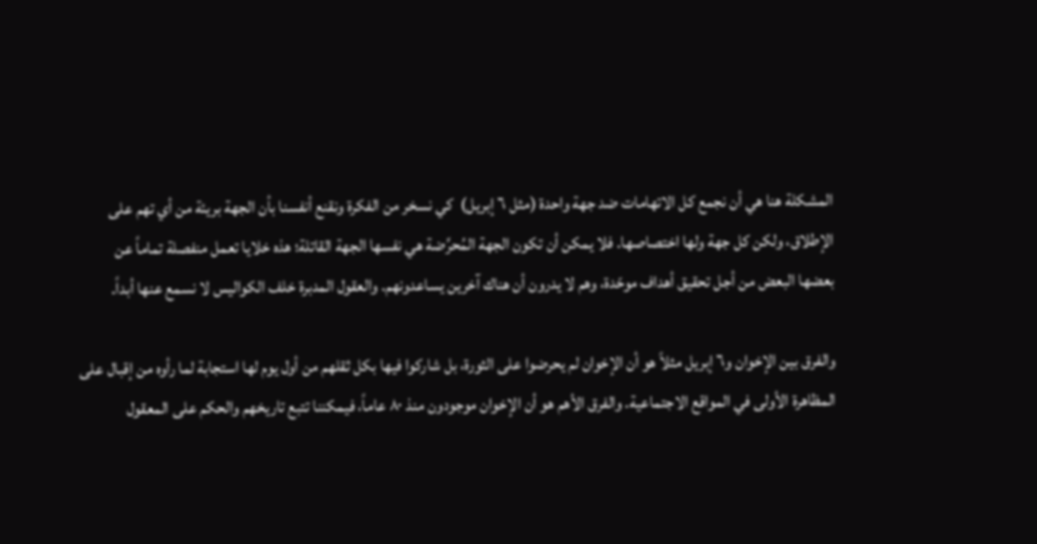المشكلة هنا هي أن نجمع كل الاتهامات ضد جهة واحدة (مثل ٦ إبريل)  كي نسخر من الفكرة ونقنع أنفسنا بأن الجهة بريئة من أي تهم على الإطلاق، ولكن كل جهة ولها اختصاصها. فلا يمكن أن تكون الجهة المُحرِّضة هي نفسها الجهة القاتلة؛ هذه خلايا تعمل منفصلة تماماً عن بعضها البعض من أجل تحقيق أهداف موحّدة، وهم لا يدرون أن هناك آخرين يساعدونهم. والعقول المدبرة خلف الكواليس لا نسمع عنها أبداً.

والفرق بين الإخوان و٦ إبريل مثلاً هو أن الإخوان لم يحرضوا على الثورة، بل شاركوا فيها بكل ثقلهم من أول يوم لها استجابة لما رأوه من إقبال على المظاهرة الأولى في المواقع الاجتماعية. والفرق الأهم هو أن الإخوان موجودون منذ ٨٠ عاماً، فيمكننا تتبع تاريخهم والحكم على المعقول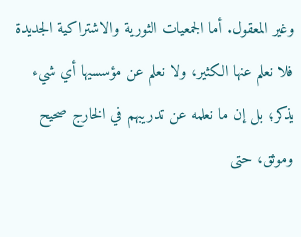وغير المعقول. أما الجمعيات الثورية والاشتراكية الجديدة فلا نعلم عنها الكثير، ولا نعلم عن مؤسسيها أي شيء يذكر؛ بل إن ما نعلمه عن تدريبهم في الخارج صحيح وموثق، حتى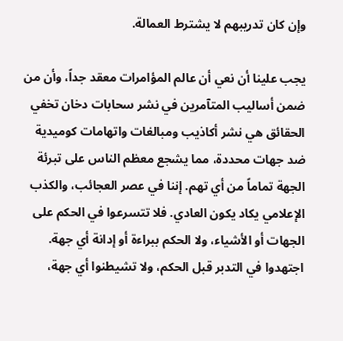وإن كان تدريبهم لا يشترط العمالة.

يجب علينا أن نعي أن عالم المؤامرات معقد جداً، وأن من ضمن أساليب المتآمرين في نشر سحابات دخان تخفي الحقائق هي نشر أكاذيب ومبالغات واتهامات كوميدية ضد جهات محددة، مما يشجع معظم الناس على تبرئة الجهة تماماً من أي تهم. إننا في عصر العجائب، والكذب الإعلامي يكاد يكون العادي. فلا تتسرعوا في الحكم على الجهات أو الأشياء، ولا الحكم ببراءة أو إدانة أي جهة. اجتهدوا في التدبر قبل الحكم، ولا تشيطنوا أي جهة،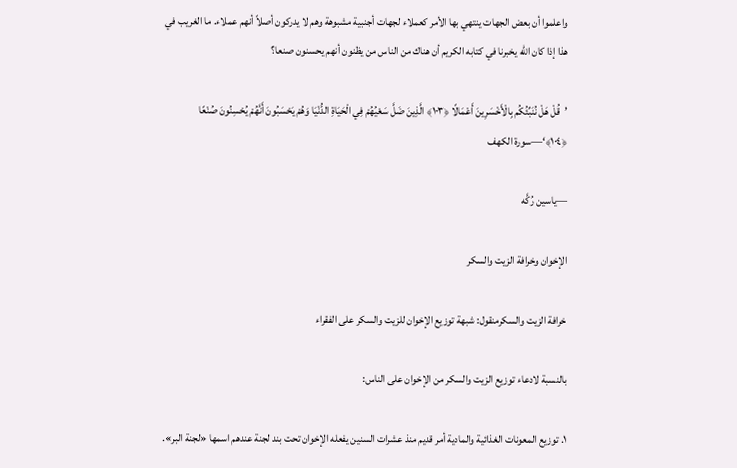واعلموا أن بعض الجهات ينتهي بها الأمر كعملاء لجهات أجنبية مشبوهة وهم لا يدركون أصلاً أنهم عملاء. ما الغريب في هذا إذا كان الله يخبرنا في كتابه الكريم أن هناك من الناس من يظنون أنهم يحسنون صنعا؟

’قُلْ هَلْ نُنَبِّئُكُم بِالْأَخْسَرِينَ أَعْمَالًا ﴿١٠٣﴾ الَّذِينَ ضَلَّ سَعْيُهُمْ فِي الْحَيَاةِ الدُّنْيَا وَهُمْ يَحْسَبُونَ أَنَّهُمْ يُحْسِنُونَ صُنْعًا ﴿١٠٤﴾‘—سورة الكهف

—ياسين رُكَّه

الإخوان وخرافة الزيت والسكر

خرافة الزيت والسكرمنقول: شبهة توزيع الإخوان للزيت والسكر على الفقراء

بالنسبة لادعاء توزيع الزيت والسكر من الإخوان على الناس:

١. توزيع المعونات الغذائية والمادية أمر قديم منذ عشرات السنين يفعله الإخوان تحت بند لجنة عندهم اسمها «لجنة البر».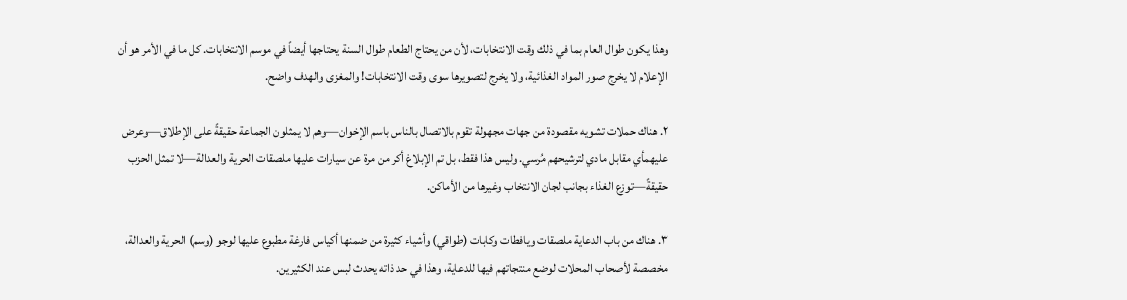وهذا يكون طوال العام بما في ذلك وقت الانتخابات، لأن من يحتاج الطعام طوال السنة يحتاجها أيضاً في موسم الانتخابات. كل ما في الأمر هو أن الإعلام لا يخرج صور المواد الغذائية، ولا يخرج لتصويرها سوى وقت الانتخابات! والمغزى والهدف واضح.

٢. هناك حملات تشويه مقصودة من جهات مجهولة تقوم بالاتصال بالناس باسم الإخوان—وهم لا يمثلون الجماعة حقيقةً على الإطلاق—وعرض عليهمأي مقابل مادي لترشيحهم مُرسي. وليس هذا فقط، بل تم الإبلاغ أكر من مرة عن سيارات عليها ملصقات الحرية والعدالة—لا تمثل الحزب حقيقةً—توزع الغذاء بجانب لجان الانتخاب وغيرها من الأماكن.

٣. هناك من باب الدعاية ملصقات ويافطات وكابات (طواقي) وأشياء كثيرة من ضمنها أكياس فارغة مطبوع عليها لوجو (وسم) الحرية والعدالة، مخصصة لأصحاب المحلات لوضع منتجاتهم فيها للدعاية، وهذا في حد ذاته يحدث لبس عند الكثيرين.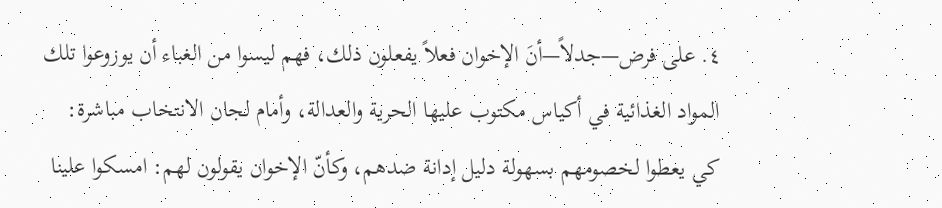٤. على فرض—جدلاً—أنَ الإخوان فعلاً يفعلون ذلك، فهم ليسوا من الغباء أن يوزوعوا تلك المواد الغذائية في أكياس مكتوب عليها الحرية والعدالة، وأمام لجان الانتخاب مباشرة: كي يعطوا لخصومهم بسهولة دليل إدانة ضدهم، وكأنّ الإخوان يقولون لهم: امسكوا علينا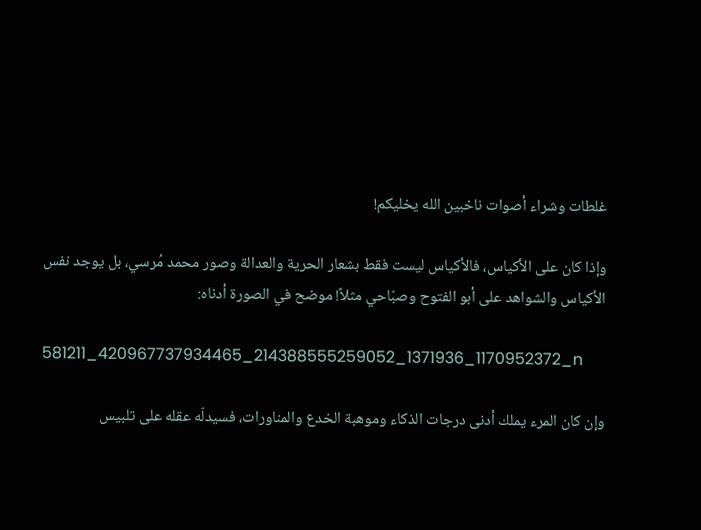غلطات وشراء أصوات ناخبين الله يخليكم!

وإذا كان على الأكياس، فالأكياس ليست فقط بشعار الحرية والعدالة وصور محمد مُرسي، بل يوجد نفس الأكياس والشواهد على أبو الفتوح وصبّاحي مثلاً! موضح في الصورة أدناه:

581211_420967737934465_214388555259052_1371936_1170952372_n

وإن كان المرء يملك أدنى درجات الذكاء وموهبة الخدع والمناورات، فسيدلّه عقله على تلبيس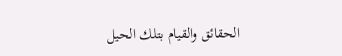الحقائق والقيام بتلك الحيل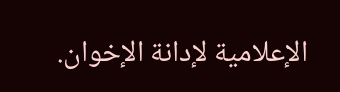الإعلامية لإدانة الإخوان.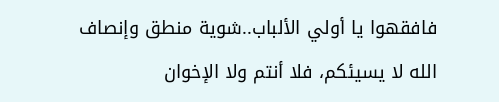فافقهوا يا أولي الألباب..شوية منطق وإنصاف الله لا يسيئكم، فلا أنتم ولا الإخوان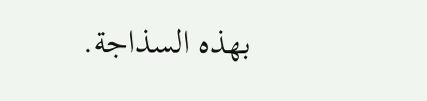بهذه السذاجة.